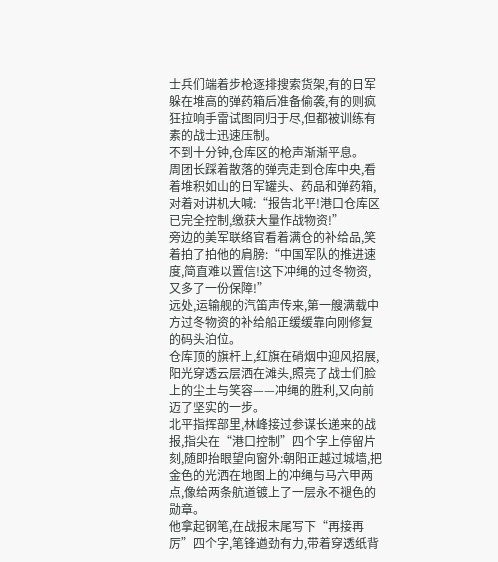士兵们端着步枪逐排搜索货架,有的日军躲在堆高的弹药箱后准备偷袭,有的则疯狂拉响手雷试图同归于尽,但都被训练有素的战士迅速压制。
不到十分钟,仓库区的枪声渐渐平息。
周团长踩着散落的弹壳走到仓库中央,看着堆积如山的日军罐头、药品和弹药箱,对着对讲机大喊:“报告北平!港口仓库区已完全控制,缴获大量作战物资!”
旁边的美军联络官看着满仓的补给品,笑着拍了拍他的肩膀:“中国军队的推进速度,简直难以置信!这下冲绳的过冬物资,又多了一份保障!”
远处,运输舰的汽笛声传来,第一艘满载中方过冬物资的补给船正缓缓靠向刚修复的码头泊位。
仓库顶的旗杆上,红旗在硝烟中迎风招展,阳光穿透云层洒在滩头,照亮了战士们脸上的尘土与笑容——冲绳的胜利,又向前迈了坚实的一步。
北平指挥部里,林峰接过参谋长递来的战报,指尖在“港口控制”四个字上停留片刻,随即抬眼望向窗外:朝阳正越过城墙,把金色的光洒在地图上的冲绳与马六甲两点,像给两条航道镀上了一层永不褪色的勋章。
他拿起钢笔,在战报末尾写下“再接再厉”四个字,笔锋遒劲有力,带着穿透纸背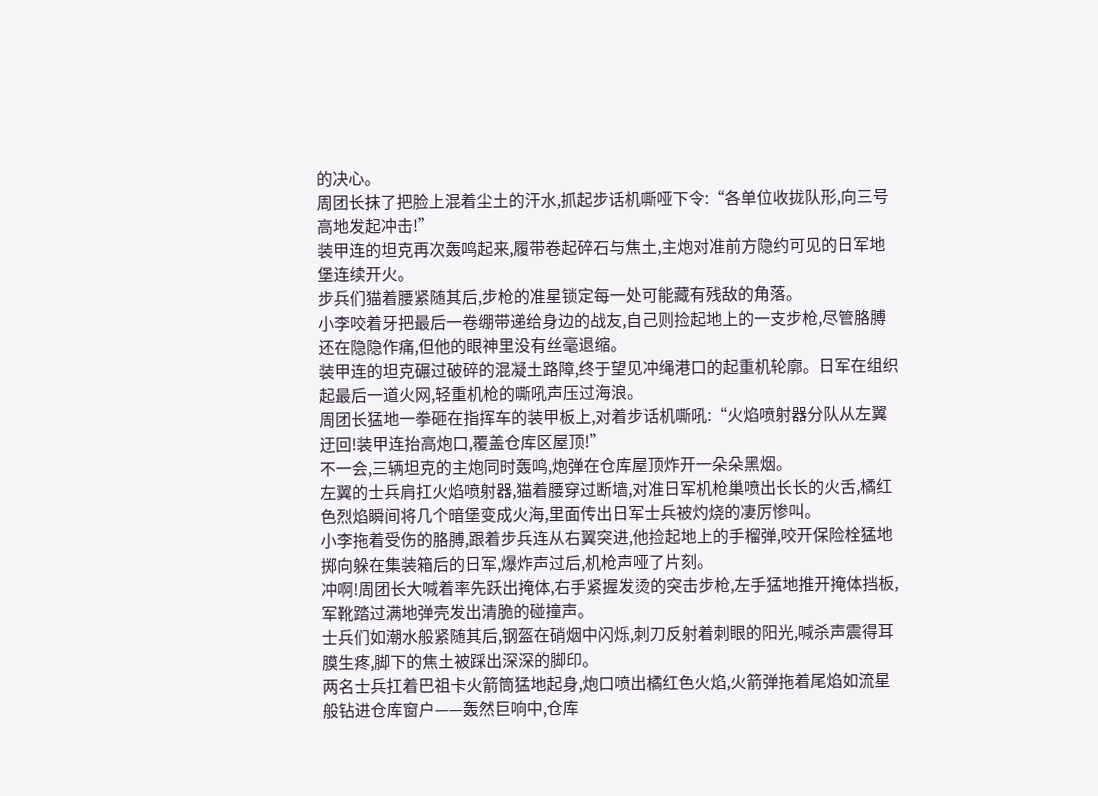的决心。
周团长抹了把脸上混着尘土的汗水,抓起步话机嘶哑下令:“各单位收拢队形,向三号高地发起冲击!”
装甲连的坦克再次轰鸣起来,履带卷起碎石与焦土,主炮对准前方隐约可见的日军地堡连续开火。
步兵们猫着腰紧随其后,步枪的准星锁定每一处可能藏有残敌的角落。
小李咬着牙把最后一卷绷带递给身边的战友,自己则捡起地上的一支步枪,尽管胳膊还在隐隐作痛,但他的眼神里没有丝毫退缩。
装甲连的坦克碾过破碎的混凝土路障,终于望见冲绳港口的起重机轮廓。日军在组织起最后一道火网,轻重机枪的嘶吼声压过海浪。
周团长猛地一拳砸在指挥车的装甲板上,对着步话机嘶吼:“火焰喷射器分队从左翼迂回!装甲连抬高炮口,覆盖仓库区屋顶!”
不一会,三辆坦克的主炮同时轰鸣,炮弹在仓库屋顶炸开一朵朵黑烟。
左翼的士兵肩扛火焰喷射器,猫着腰穿过断墙,对准日军机枪巢喷出长长的火舌,橘红色烈焰瞬间将几个暗堡变成火海,里面传出日军士兵被灼烧的凄厉惨叫。
小李拖着受伤的胳膊,跟着步兵连从右翼突进,他捡起地上的手榴弹,咬开保险栓猛地掷向躲在集装箱后的日军,爆炸声过后,机枪声哑了片刻。
冲啊!周团长大喊着率先跃出掩体,右手紧握发烫的突击步枪,左手猛地推开掩体挡板,军靴踏过满地弹壳发出清脆的碰撞声。
士兵们如潮水般紧随其后,钢盔在硝烟中闪烁,刺刀反射着刺眼的阳光,喊杀声震得耳膜生疼,脚下的焦土被踩出深深的脚印。
两名士兵扛着巴祖卡火箭筒猛地起身,炮口喷出橘红色火焰,火箭弹拖着尾焰如流星般钻进仓库窗户——轰然巨响中,仓库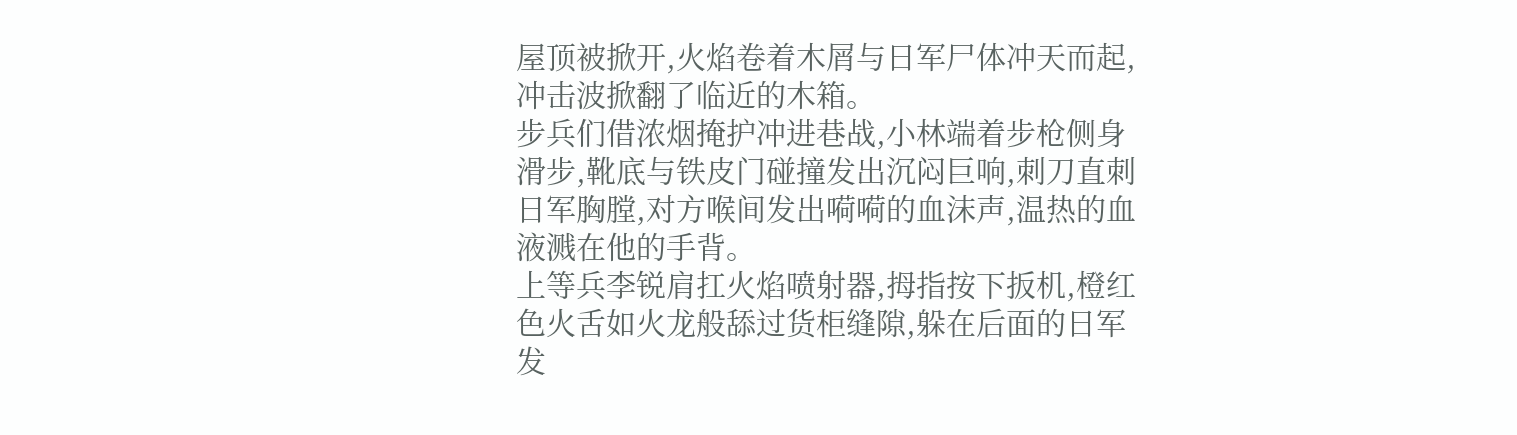屋顶被掀开,火焰卷着木屑与日军尸体冲天而起,冲击波掀翻了临近的木箱。
步兵们借浓烟掩护冲进巷战,小林端着步枪侧身滑步,靴底与铁皮门碰撞发出沉闷巨响,刺刀直刺日军胸膛,对方喉间发出嗬嗬的血沫声,温热的血液溅在他的手背。
上等兵李锐肩扛火焰喷射器,拇指按下扳机,橙红色火舌如火龙般舔过货柜缝隙,躲在后面的日军发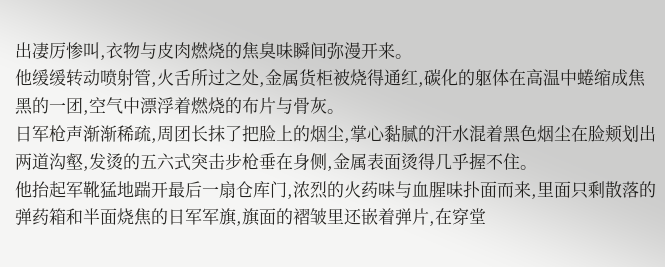出凄厉惨叫,衣物与皮肉燃烧的焦臭味瞬间弥漫开来。
他缓缓转动喷射管,火舌所过之处,金属货柜被烧得通红,碳化的躯体在高温中蜷缩成焦黑的一团,空气中漂浮着燃烧的布片与骨灰。
日军枪声渐渐稀疏,周团长抹了把脸上的烟尘,掌心黏腻的汗水混着黑色烟尘在脸颊划出两道沟壑,发烫的五六式突击步枪垂在身侧,金属表面烫得几乎握不住。
他抬起军靴猛地踹开最后一扇仓库门,浓烈的火药味与血腥味扑面而来,里面只剩散落的弹药箱和半面烧焦的日军军旗,旗面的褶皱里还嵌着弹片,在穿堂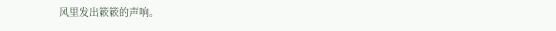风里发出簌簌的声响。